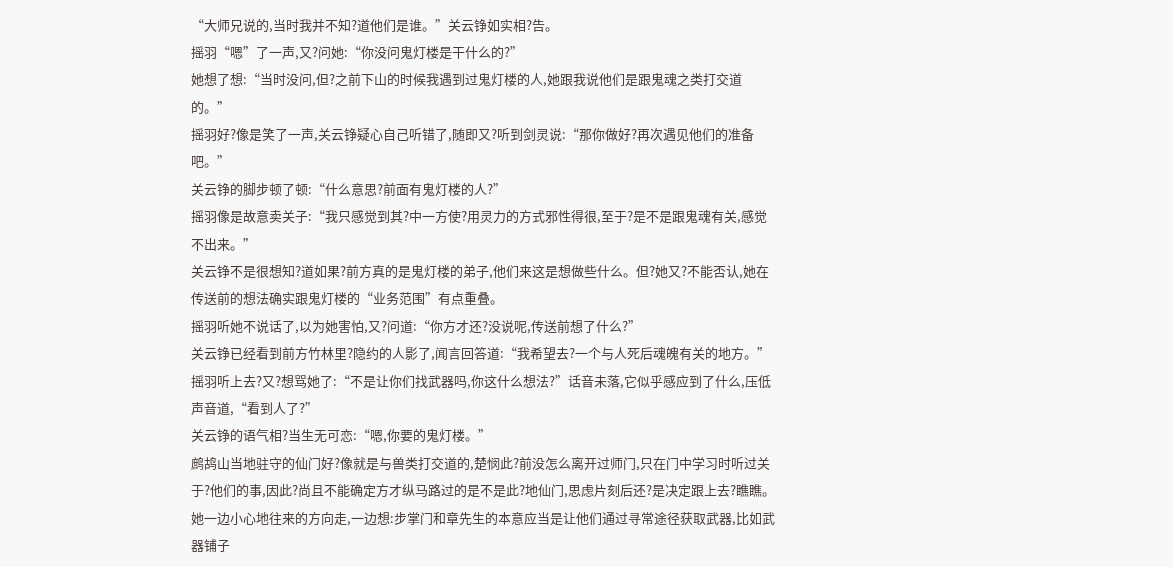“大师兄说的,当时我并不知?道他们是谁。”关云铮如实相?告。
摇羽“嗯”了一声,又?问她:“你没问鬼灯楼是干什么的?”
她想了想:“当时没问,但?之前下山的时候我遇到过鬼灯楼的人,她跟我说他们是跟鬼魂之类打交道的。”
摇羽好?像是笑了一声,关云铮疑心自己听错了,随即又?听到剑灵说:“那你做好?再次遇见他们的准备吧。”
关云铮的脚步顿了顿:“什么意思?前面有鬼灯楼的人?”
摇羽像是故意卖关子:“我只感觉到其?中一方使?用灵力的方式邪性得很,至于?是不是跟鬼魂有关,感觉不出来。”
关云铮不是很想知?道如果?前方真的是鬼灯楼的弟子,他们来这是想做些什么。但?她又?不能否认,她在传送前的想法确实跟鬼灯楼的“业务范围”有点重叠。
摇羽听她不说话了,以为她害怕,又?问道:“你方才还?没说呢,传送前想了什么?”
关云铮已经看到前方竹林里?隐约的人影了,闻言回答道:“我希望去?一个与人死后魂魄有关的地方。”
摇羽听上去?又?想骂她了:“不是让你们找武器吗,你这什么想法?”话音未落,它似乎感应到了什么,压低声音道,“看到人了?”
关云铮的语气相?当生无可恋:“嗯,你要的鬼灯楼。”
鹧鸪山当地驻守的仙门好?像就是与兽类打交道的,楚悯此?前没怎么离开过师门,只在门中学习时听过关于?他们的事,因此?尚且不能确定方才纵马路过的是不是此?地仙门,思虑片刻后还?是决定跟上去?瞧瞧。
她一边小心地往来的方向走,一边想:步掌门和章先生的本意应当是让他们通过寻常途径获取武器,比如武器铺子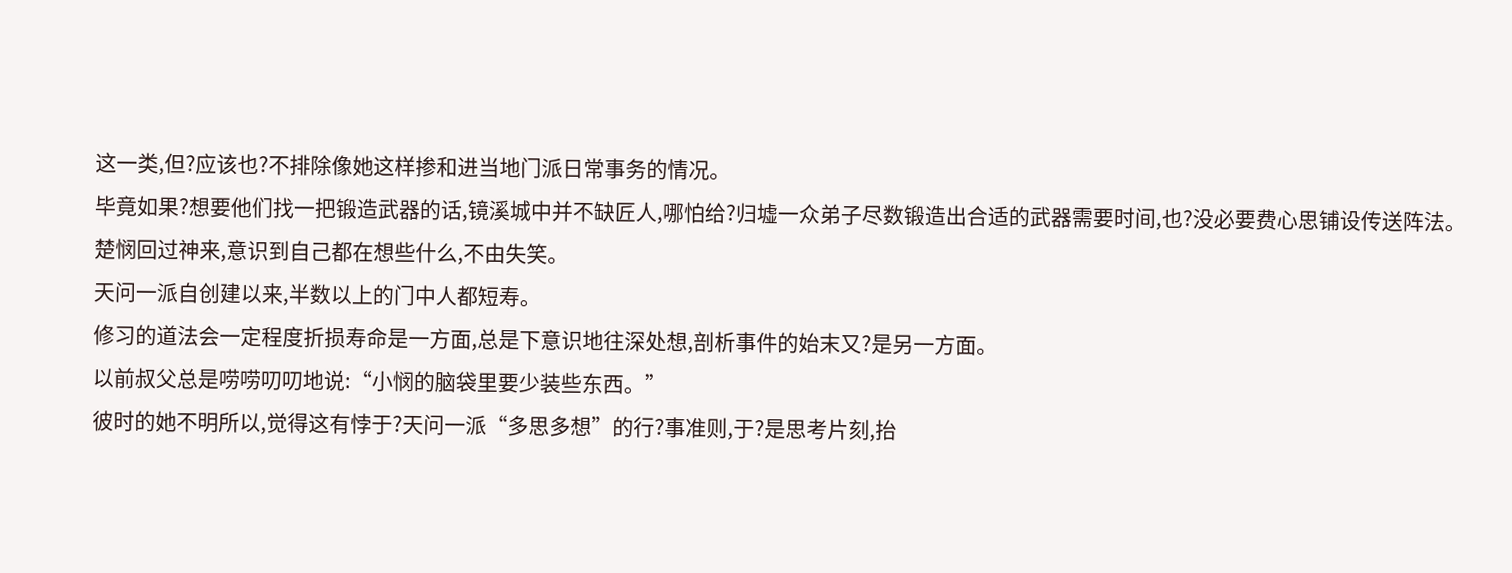这一类,但?应该也?不排除像她这样掺和进当地门派日常事务的情况。
毕竟如果?想要他们找一把锻造武器的话,镜溪城中并不缺匠人,哪怕给?归墟一众弟子尽数锻造出合适的武器需要时间,也?没必要费心思铺设传送阵法。
楚悯回过神来,意识到自己都在想些什么,不由失笑。
天问一派自创建以来,半数以上的门中人都短寿。
修习的道法会一定程度折损寿命是一方面,总是下意识地往深处想,剖析事件的始末又?是另一方面。
以前叔父总是唠唠叨叨地说:“小悯的脑袋里要少装些东西。”
彼时的她不明所以,觉得这有悖于?天问一派“多思多想”的行?事准则,于?是思考片刻,抬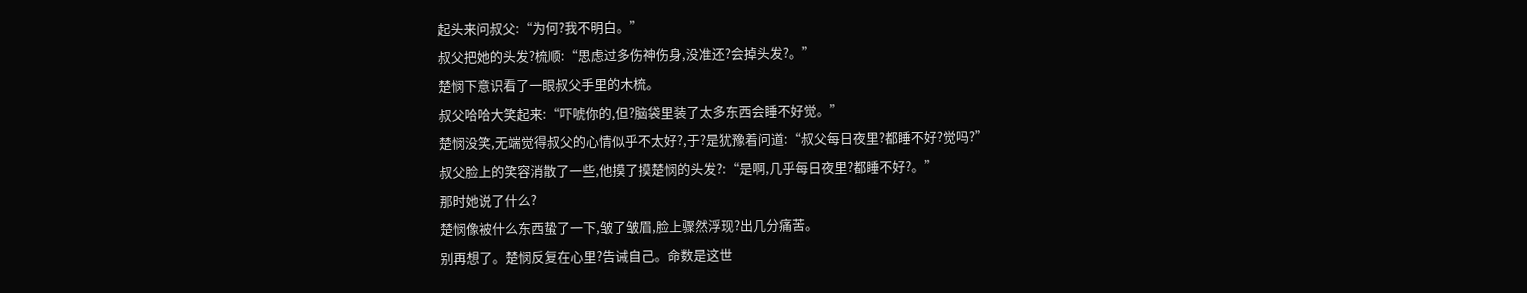起头来问叔父:“为何?我不明白。”
叔父把她的头发?梳顺:“思虑过多伤神伤身,没准还?会掉头发?。”
楚悯下意识看了一眼叔父手里的木梳。
叔父哈哈大笑起来:“吓唬你的,但?脑袋里装了太多东西会睡不好觉。”
楚悯没笑,无端觉得叔父的心情似乎不太好?,于?是犹豫着问道:“叔父每日夜里?都睡不好?觉吗?”
叔父脸上的笑容消散了一些,他摸了摸楚悯的头发?:“是啊,几乎每日夜里?都睡不好?。”
那时她说了什么?
楚悯像被什么东西蛰了一下,皱了皱眉,脸上骤然浮现?出几分痛苦。
别再想了。楚悯反复在心里?告诫自己。命数是这世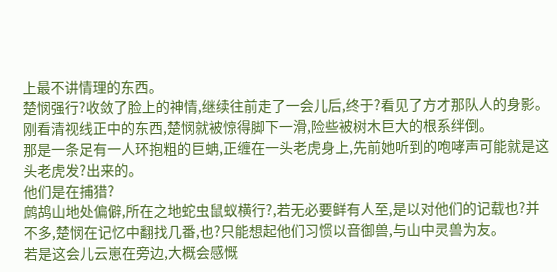上最不讲情理的东西。
楚悯强行?收敛了脸上的神情,继续往前走了一会儿后,终于?看见了方才那队人的身影。
刚看清视线正中的东西,楚悯就被惊得脚下一滑,险些被树木巨大的根系绊倒。
那是一条足有一人环抱粗的巨蚺,正缠在一头老虎身上,先前她听到的咆哮声可能就是这头老虎发?出来的。
他们是在捕猎?
鹧鸪山地处偏僻,所在之地蛇虫鼠蚁横行?,若无必要鲜有人至,是以对他们的记载也?并不多,楚悯在记忆中翻找几番,也?只能想起他们习惯以音御兽,与山中灵兽为友。
若是这会儿云崽在旁边,大概会感慨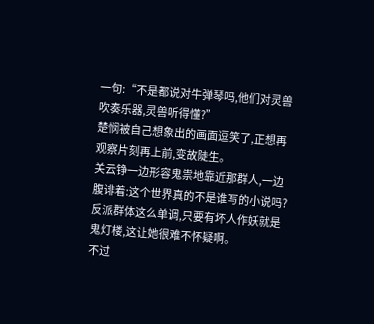一句:“不是都说对牛弹琴吗,他们对灵兽吹奏乐器,灵兽听得懂?”
楚悯被自己想象出的画面逗笑了,正想再观察片刻再上前,变故陡生。
关云铮一边形容鬼祟地靠近那群人,一边腹诽着:这个世界真的不是谁写的小说吗?反派群体这么单调,只要有坏人作妖就是鬼灯楼,这让她很难不怀疑啊。
不过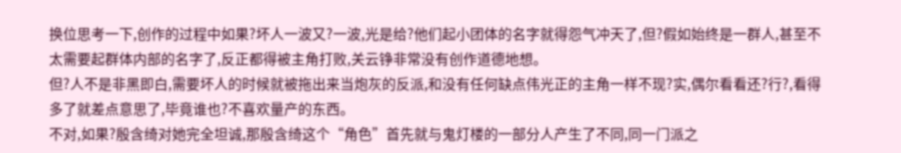换位思考一下,创作的过程中如果?坏人一波又?一波,光是给?他们起小团体的名字就得怨气冲天了,但?假如始终是一群人,甚至不太需要起群体内部的名字了,反正都得被主角打败,关云铮非常没有创作道德地想。
但?人不是非黑即白,需要坏人的时候就被拖出来当炮灰的反派,和没有任何缺点伟光正的主角一样不现?实,偶尔看看还?行?,看得多了就差点意思了,毕竟谁也?不喜欢量产的东西。
不对,如果?殷含绮对她完全坦诚,那殷含绮这个“角色”首先就与鬼灯楼的一部分人产生了不同,同一门派之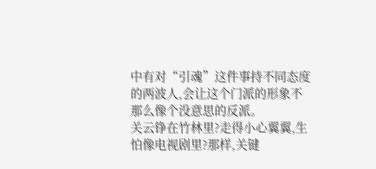中有对“引魂”这件事持不同态度的两波人,会让这个门派的形象不那么像个没意思的反派。
关云铮在竹林里?走得小心翼翼,生怕像电视剧里?那样,关键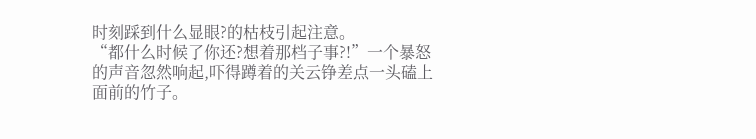时刻踩到什么显眼?的枯枝引起注意。
“都什么时候了你还?想着那档子事?!”一个暴怒的声音忽然响起,吓得蹲着的关云铮差点一头磕上面前的竹子。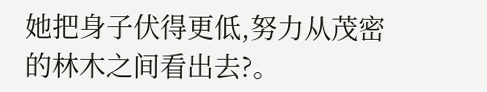她把身子伏得更低,努力从茂密的林木之间看出去?。